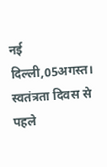नई दिल्ली,05अगस्त। स्वतंत्रता दिवस से पहले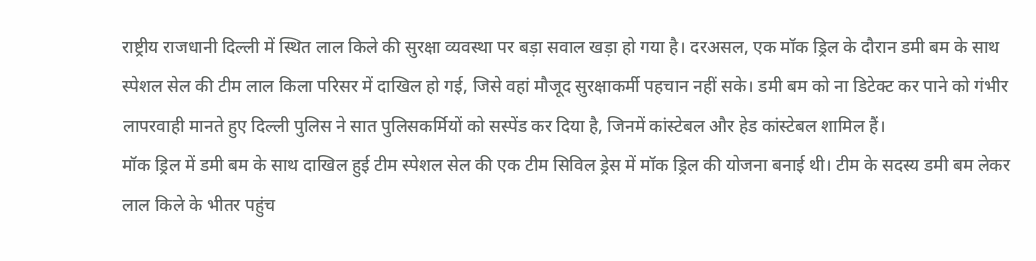राष्ट्रीय राजधानी दिल्ली में स्थित लाल किले की सुरक्षा व्यवस्था पर बड़ा सवाल खड़ा हो गया है। दरअसल, एक मॉक ड्रिल के दौरान डमी बम के साथ स्पेशल सेल की टीम लाल किला परिसर में दाखिल हो गई, जिसे वहां मौजूद सुरक्षाकर्मी पहचान नहीं सके। डमी बम को ना डिटेक्ट कर पाने को गंभीर लापरवाही मानते हुए दिल्ली पुलिस ने सात पुलिसकर्मियों को सस्पेंड कर दिया है, जिनमें कांस्टेबल और हेड कांस्टेबल शामिल हैं।
मॉक ड्रिल में डमी बम के साथ दाखिल हुई टीम स्पेशल सेल की एक टीम सिविल ड्रेस में मॉक ड्रिल की योजना बनाई थी। टीम के सदस्य डमी बम लेकर लाल किले के भीतर पहुंच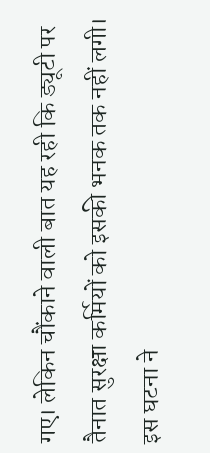गए। लेकिन चौंकाने वाली बात यह रही कि ड्यूटी पर तैनात सुरक्षा कर्मियों को इसकी भनक तक नहीं लगी। इस घटना ने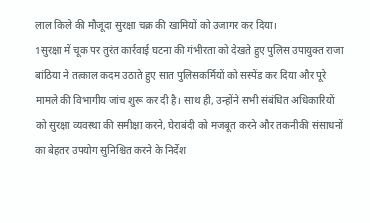लाल किले की मौजूदा सुरक्षा चक्र की खामियों को उजागर कर दिया।
1सुरक्षा में चूक पर तुरंत कार्रवाई घटना की गंभीरता को देखते हुए पुलिस उपायुक्त राजा बांठिया ने तत्काल कदम उठाते हुए सात पुलिसकर्मियों को सस्पेंड कर दिया और पूरे मामले की विभागीय जांच शुरू कर दी है। साथ ही, उन्होंने सभी संबंधित अधिकारियों को सुरक्षा व्यवस्था की समीक्षा करने, घेराबंदी को मजबूत करने और तकनीकी संसाधनों का बेहतर उपयोग सुनिश्चित करने के निर्देश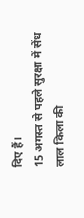दिए हैं।
15 अगस्त से पहले सुरक्षा में सेंध लाल किला की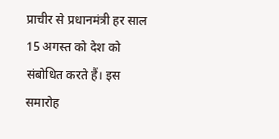प्राचीर से प्रधानमंत्री हर साल 15 अगस्त को देश को संबोधित करते हैं। इस समारोह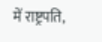में राष्ट्रपति,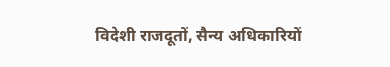विदेशी राजदूतों, सैन्य अधिकारियों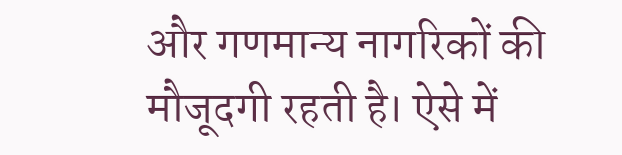और गणमान्य नागरिकों की मौजूदगी रहती है। ऐसे में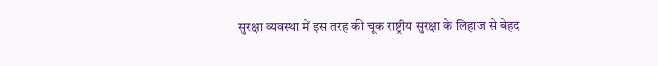सुरक्षा व्यवस्था में इस तरह की चूक राष्ट्रीय सुरक्षा के लिहाज से बेहद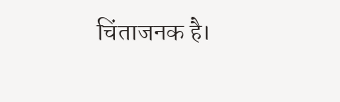चिंताजनक है।